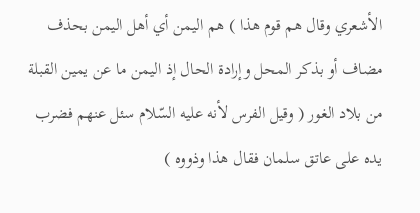الأشعري وقال هم قوم هذا ) هم اليمن أي أهل اليمن بحذف مضاف أو بذكر المحل وإرادة الحال إذ اليمن ما عن يمين القبلة من بلاد الغور ( وقيل الفرس لأنه عليه السّلام سئل عنهم فضرب يده على عاتق سلمان فقال هذا وذووه )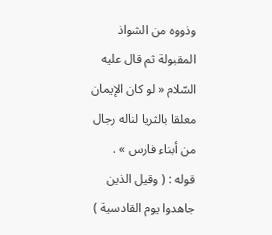وذووه من الشواذ المقبولة ثم قال عليه السّلام « لو كان الإيمان معلقا بالثريا لناله رجال من أبناء فارس » .
قوله : ( وقيل الذين جاهدوا يوم القادسية )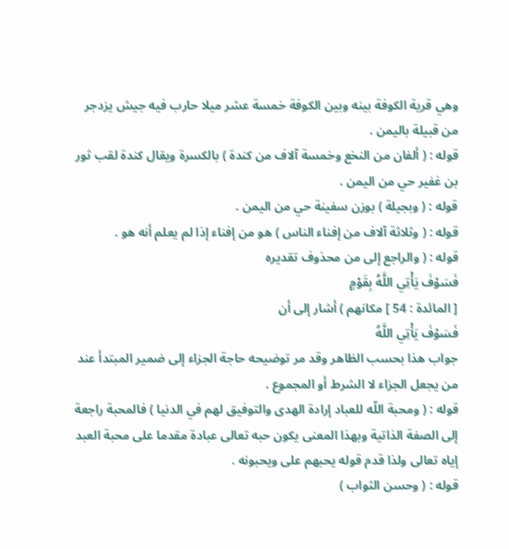وهي قرية الكوفة بينه وبين الكوفة خمسة عشر ميلا حارب فيه جيش يزدجر من قبيلة باليمن .
قوله : ( ألفان من النخع وخمسة آلاف من كندة ) بالكسرة ويقال كندة لقب ثور بن غفير حي من اليمن .
قوله : ( وبجيلة ) بوزن سفينة حي من اليمن .
قوله : ( وثلاثة آلاف من إفناء الناس ) هو من إفناء إذا لم يعلم أنه هو .
قوله : ( والراجع إلى من محذوف تقديره
فَسَوْفَ يَأْتِي اللَّهُ بِقَوْمٍ
[ المائدة : 54 ] مكانهم ) أشار إلى أن
فَسَوْفَ يَأْتِي اللَّهُ
جواب هذا بحسب الظاهر وقد مر توضيحه حاجة الجزاء إلى ضمير المبتدأ عند من يجعل الجزاء لا الشرط أو المجموع .
قوله : ( ومحبة اللّه للعباد إرادة الهدى والتوفيق لهم في الدنيا ) فالمحبة راجعة إلى الصفة الذاتية وبهذا المعنى يكون حبه تعالى عبادة مقدما على محبة العبد إياه تعالى ولذا قدم قوله يحبهم على ويحبونه .
قوله : ( وحسن الثواب )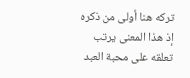تركه هنا أولى من ذكره إذ هذا المعنى يرتب تعلقه على محبة العبد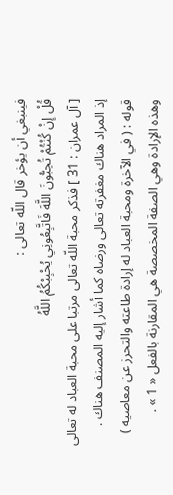فينبغي أن يؤخر قال اللّه تعالى :
قُلْ إِنْ كُنْتُمْ تُحِبُّونَ اللَّهَ فَاتَّبِعُونِي يُحْبِبْكُمُ اللَّهُ
[ آل عمران : 31 ] فذكر محبة اللّه تعالى مرتبا على محبة العباد له تعالى إذ المراد هناك مغفرته تعالى ورضاه كما أشار إليه المصنف هناك .
قوله : ( في الآخرة ومحبة العباد له إرادة طاعته والتحرز عن معاصيه ) وهذه الإرادة وهي الصفة المخصصة هي المقارنة بالفعل « 1 » .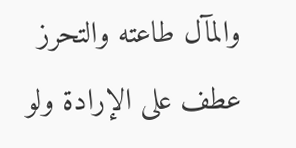والمآل طاعته والتحرز عطف على الإرادة ولو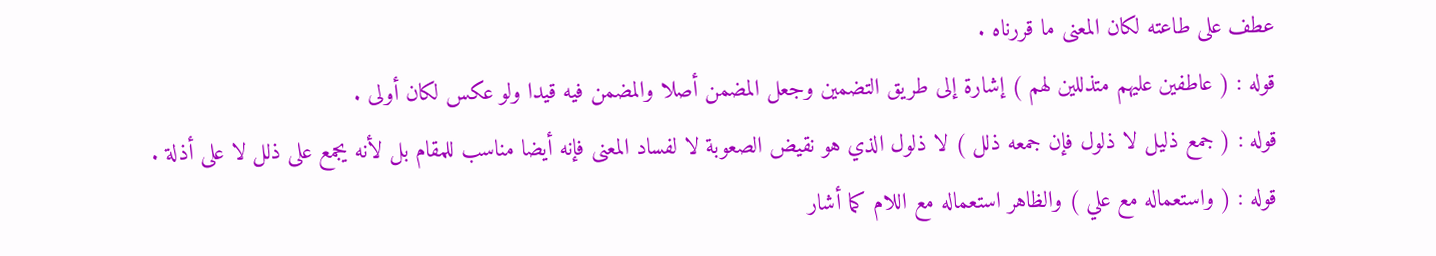عطف على طاعته لكان المعنى ما قررناه .
قوله : ( عاطفين عليهم متذللين لهم ) إشارة إلى طريق التضمين وجعل المضمن أصلا والمضمن فيه قيدا ولو عكس لكان أولى .
قوله : ( جمع ذليل لا ذلول فإن جمعه ذلل ) لا ذلول الذي هو نقيض الصعوبة لا لفساد المعنى فإنه أيضا مناسب للمقام بل لأنه يجمع على ذلل لا على أذلة .
قوله : ( واستعماله مع علي ) والظاهر استعماله مع اللام كما أشار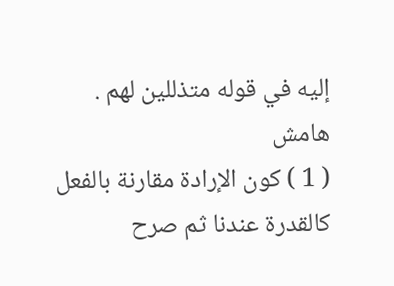إليه في قوله متذللين لهم .
هامش
( 1 ) كون الإرادة مقارنة بالفعل كالقدرة عندنا ثم صرح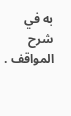به في شرح المواقف .